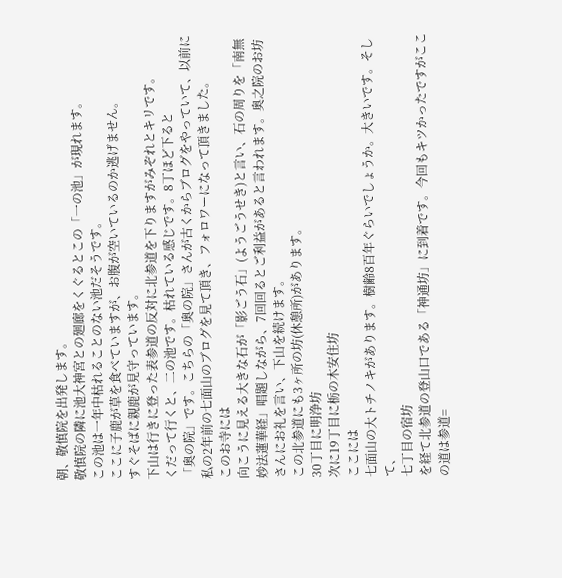朝、敬慎院を出発します。
敬慎院の隣に池大神宮との廻廊をくぐるとこの「一の池」が現れます。
この池は一年中枯れることのない池だそうです。
ここに子鹿が草を食べていますが、お腹が空いているのか逃げません。
すぐそばに親鹿が見守っています。
下山は行きに登った表参道の反対に北参道を下りますがみぞれとキリです。
くだって行くと、二の池です。枯れている感じです。8丁ほど下ると
「奥の院」です。こちらの「奥の院」さんが古くからブログをやっていて、以前に私の2年前の七面山のブログを見て頂き、フォロワーになって頂きました。
このお寺には
向こうに見える大きな石が「影ごう石」(ようごうせき)と言い、石の周りを「南無妙法蓮華経」唱題しながら、7回回るとご利益があると言われます。奥之院のお坊さんにお礼を言い、下山を続けます。
この北参道にも3ヶ所の坊(休憩所)があります。
30丁目に明浄坊
次に19丁目に栃の木安住坊
ここには
七面山の大トチノキがあります。樹齢8百年ぐらいでしょうか。大きいです。そして、
七丁目の宿坊
を経て北参道の登山口である「神通坊」に到着です。今回もキツかったですがここの道は参道=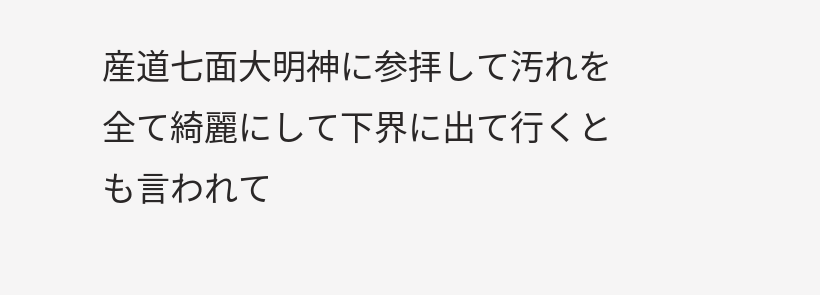産道七面大明神に参拝して汚れを全て綺麗にして下界に出て行くとも言われて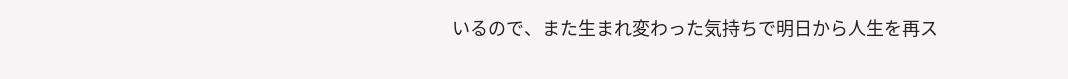いるので、また生まれ変わった気持ちで明日から人生を再ス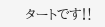タートです‼